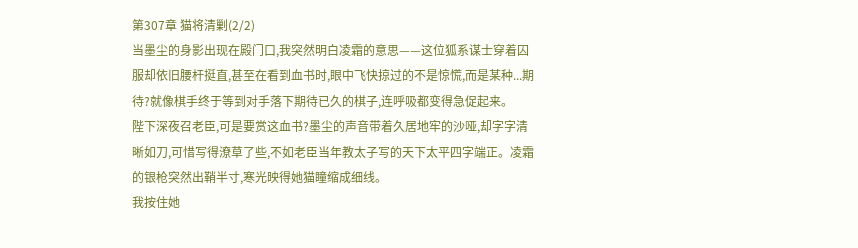第307章 猫将清剿(2/2)
当墨尘的身影出现在殿门口,我突然明白凌霜的意思——这位狐系谋士穿着囚服却依旧腰杆挺直,甚至在看到血书时,眼中飞快掠过的不是惊慌,而是某种...期待?就像棋手终于等到对手落下期待已久的棋子,连呼吸都变得急促起来。
陛下深夜召老臣,可是要赏这血书?墨尘的声音带着久居地牢的沙哑,却字字清晰如刀,可惜写得潦草了些,不如老臣当年教太子写的天下太平四字端正。凌霜的银枪突然出鞘半寸,寒光映得她猫瞳缩成细线。
我按住她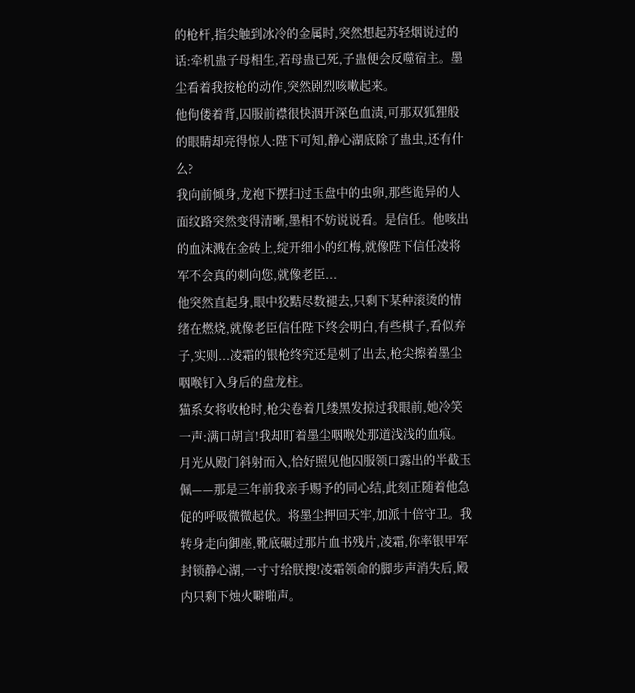的枪杆,指尖触到冰冷的金属时,突然想起苏轻烟说过的话:牵机蛊子母相生,若母蛊已死,子蛊便会反噬宿主。墨尘看着我按枪的动作,突然剧烈咳嗽起来。
他佝偻着背,囚服前襟很快洇开深色血渍,可那双狐狸般的眼睛却亮得惊人:陛下可知,静心湖底除了蛊虫,还有什么?
我向前倾身,龙袍下摆扫过玉盘中的虫卵,那些诡异的人面纹路突然变得清晰,墨相不妨说说看。是信任。他咳出的血沫溅在金砖上,绽开细小的红梅,就像陛下信任凌将军不会真的刺向您,就像老臣...
他突然直起身,眼中狡黠尽数褪去,只剩下某种滚烫的情绪在燃烧,就像老臣信任陛下终会明白,有些棋子,看似弃子,实则...凌霜的银枪终究还是刺了出去,枪尖擦着墨尘咽喉钉入身后的盘龙柱。
猫系女将收枪时,枪尖卷着几缕黑发掠过我眼前,她冷笑一声:满口胡言!我却盯着墨尘咽喉处那道浅浅的血痕。
月光从殿门斜射而入,恰好照见他囚服领口露出的半截玉佩——那是三年前我亲手赐予的同心结,此刻正随着他急促的呼吸微微起伏。将墨尘押回天牢,加派十倍守卫。我转身走向御座,靴底碾过那片血书残片,凌霜,你率银甲军封锁静心湖,一寸寸给朕搜!凌霜领命的脚步声消失后,殿内只剩下烛火噼啪声。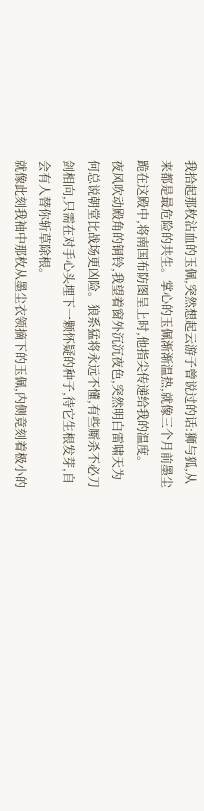我拾起那枚沾血的玉佩,突然想起云游子曾说过的话:狮与狐,从来都是最危险的共生。掌心的玉佩渐渐温热,就像三个月前墨尘跪在这殿中,将南国布防图呈上时,他指尖传递给我的温度。
夜风吹动殿角的铜铃,我望着窗外沉沉夜色,突然明白雷啸天为何总说朝堂比战场更凶险。狼系猛将永远不懂,有些厮杀不必刀剑相向,只需在对手心头埋下一颗怀疑的种子,待它生根发芽,自会有人替你斩草除根。
就像此刻我袖中那枚从墨尘衣领摘下的玉佩,内侧竟刻着极小的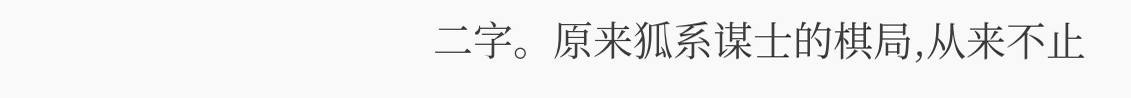二字。原来狐系谋士的棋局,从来不止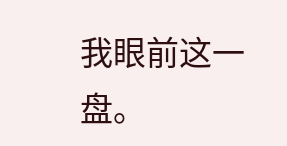我眼前这一盘。